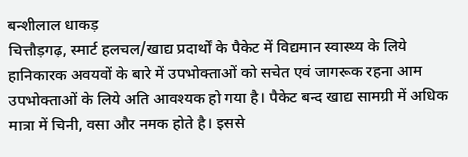बन्शीलाल धाकड़
चित्तौड़गढ़, स्मार्ट हलचल/खाद्य प्रदार्थों के पैकेट में विद्यमान स्वास्थ्य के लिये हानिकारक अवयवों के बारे में उपभोक्ताओं को सचेत एवं जागरूक रहना आम उपभोक्ताओं के लिये अति आवश्यक हो गया है। पैकेट बन्द खाद्य सामग्री में अधिक मात्रा में चिनी, वसा और नमक होते है। इससे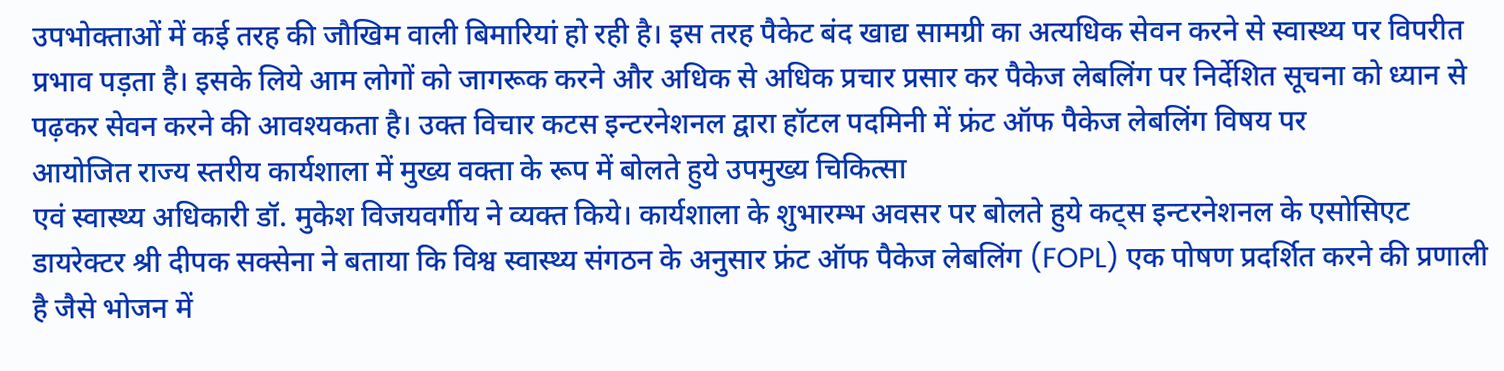उपभोक्ताओं में कई तरह की जौखिम वाली बिमारियां हो रही है। इस तरह पैकेट बंद खाद्य सामग्री का अत्यधिक सेवन करने से स्वास्थ्य पर विपरीत प्रभाव पड़ता है। इसके लिये आम लोगों को जागरूक करने और अधिक से अधिक प्रचार प्रसार कर पैकेज लेबलिंग पर निर्देशित सूचना को ध्यान से पढ़कर सेवन करने की आवश्यकता है। उक्त विचार कटस इन्टरनेशनल द्वारा हॉटल पदमिनी में फ्रंट ऑफ पैकेज लेबलिंग विषय पर
आयोजित राज्य स्तरीय कार्यशाला में मुख्य वक्ता के रूप में बोलते हुये उपमुख्य चिकित्सा
एवं स्वास्थ्य अधिकारी डॉ. मुकेश विजयवर्गीय ने व्यक्त किये। कार्यशाला के शुभारम्भ अवसर पर बोलते हुये कट्स इन्टरनेशनल के एसोसिएट डायरेक्टर श्री दीपक सक्सेना ने बताया कि विश्व स्वास्थ्य संगठन के अनुसार फ्रंट ऑफ पैकेज लेबलिंग (FOPL) एक पोषण प्रदर्शित करने की प्रणाली है जैसे भोजन में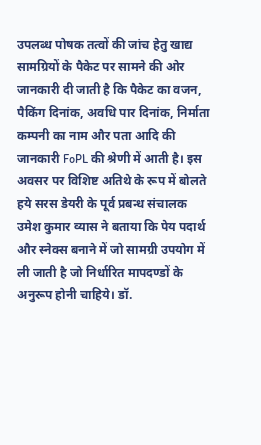उपलब्ध पोषक तत्वों की जांच हेतु खाद्य सामग्रियों के पैकेट पर सामने की ओर जानकारी दी जाती है कि पैकेट का वजन, पैकिंग दिनांक, अवधि पार दिनांक, निर्माता कम्पनी का नाम और पता आदि की जानकारी FoPL की श्रेणी में आती है। इस अवसर पर विशिष्ट अतिथे के रूप में बोलते हये सरस डेयरी के पूर्व प्रबन्ध संचालक उमेश कुमार व्यास ने बताया कि पेय पदार्थ और स्नेक्स बनाने में जो सामग्री उपयोग में ली जाती है जो निर्धारित मापदण्डों के अनुरूप होनी चाहिये। डॉ.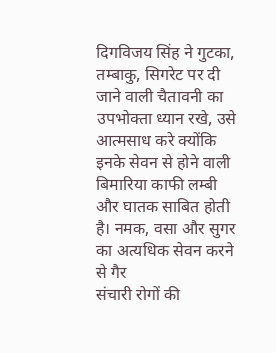दिगविजय सिंह ने गुटका, तम्बाकु, सिगरेट पर दी जाने वाली चैतावनी का उपभोक्ता ध्यान रखे, उसे आत्मसाध करे क्योंकि इनके सेवन से होने वाली बिमारिया काफी लम्बी और घातक साबित होती है। नमक, वसा और सुगर का अत्यधिक सेवन करने से गैर
संचारी रोगों की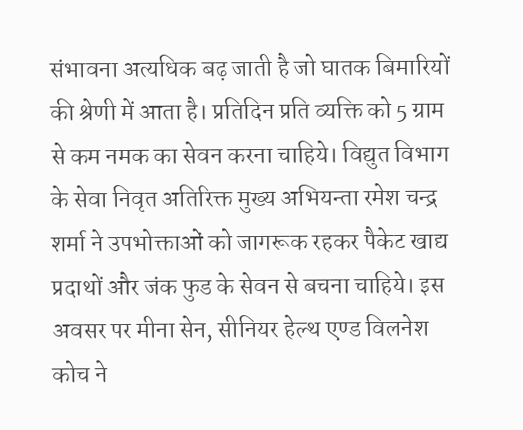संभावना अत्यधिक बढ़ जाती है जो घातक बिमारियों की श्रेणी में आता है। प्रतिदिन प्रति व्यक्ति को 5 ग्राम से कम नमक का सेवन करना चाहिये। विद्युत विभाग के सेवा निवृत अतिरिक्त मुख्य अभियन्ता रमेश चन्द्र शर्मा ने उपभोक्ताओं को जागरूक रहकर पैकेट खाद्य प्रदाथों और जंक फुड के सेवन से बचना चाहिये। इस अवसर पर मीना सेन, सीनियर हेल्थ एण्ड विलनेश कोच ने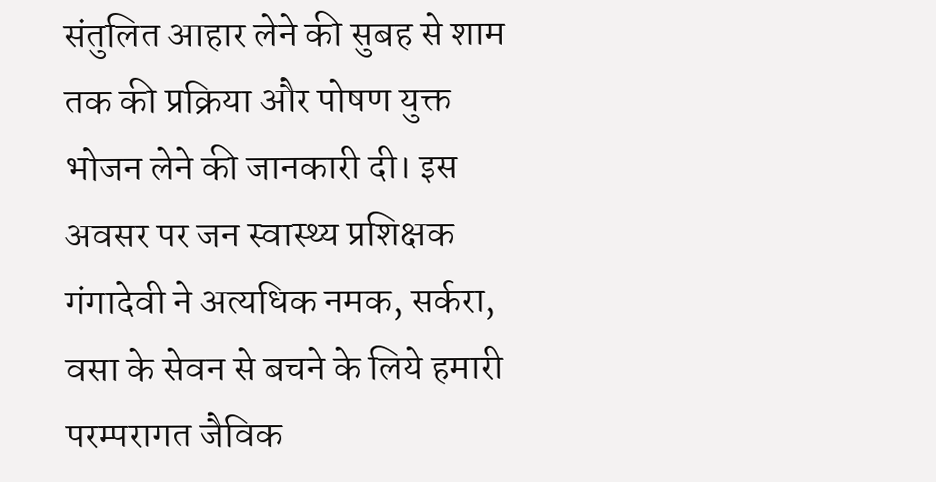संतुलित आहार लेने की सुबह से शाम तक की प्रक्रिया और पोषण युक्त भोजन लेने की जानकारी दी। इस अवसर पर जन स्वास्थ्य प्रशिक्षक गंगादेवी ने अत्यधिक नमक, सर्करा, वसा के सेवन से बचने के लिये हमारी परम्परागत जैविक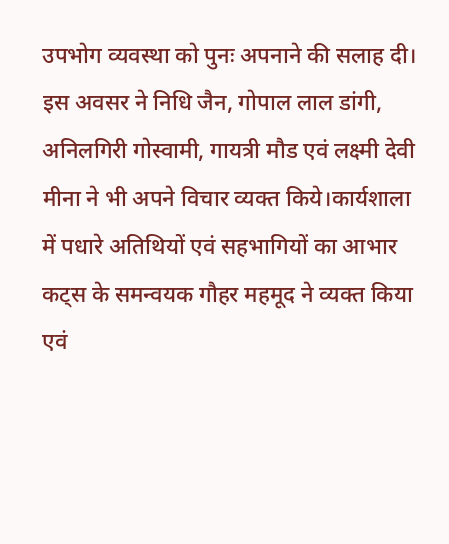उपभोग व्यवस्था को पुनः अपनाने की सलाह दी। इस अवसर ने निधि जैन, गोपाल लाल डांगी, अनिलगिरी गोस्वामी, गायत्री मौड एवं लक्ष्मी देवी मीना ने भी अपने विचार व्यक्त किये।कार्यशाला में पधारे अतिथियों एवं सहभागियों का आभार कट्स के समन्वयक गौहर महमूद ने व्यक्त किया एवं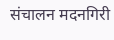संचालन मदनगिरी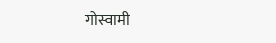गोस्वामी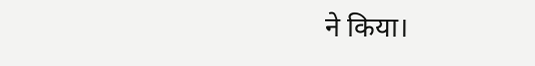ने किया।